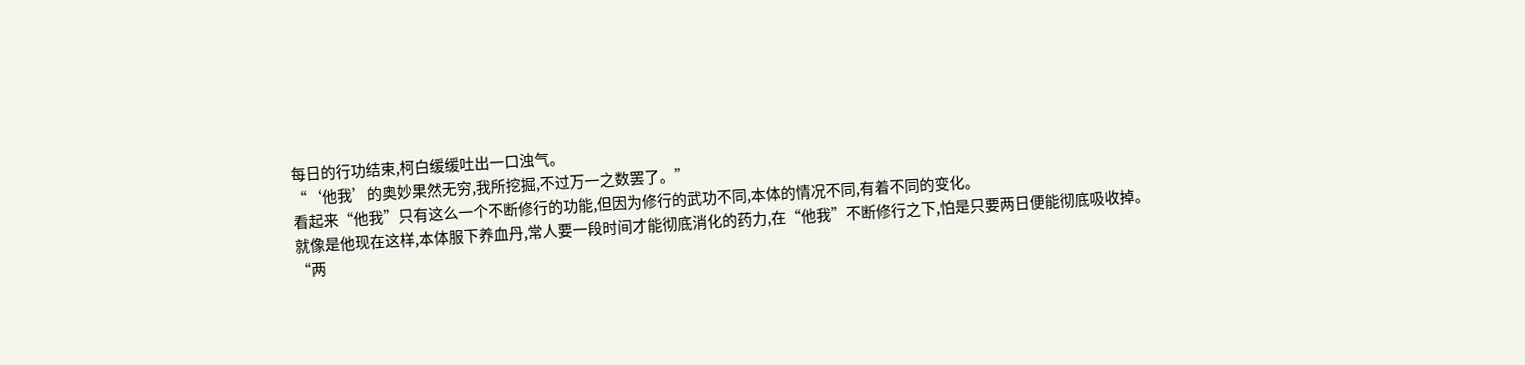每日的行功结束,柯白缓缓吐出一口浊气。
“‘他我’的奥妙果然无穷,我所挖掘,不过万一之数罢了。”
看起来“他我”只有这么一个不断修行的功能,但因为修行的武功不同,本体的情况不同,有着不同的变化。
就像是他现在这样,本体服下养血丹,常人要一段时间才能彻底消化的药力,在“他我”不断修行之下,怕是只要两日便能彻底吸收掉。
“两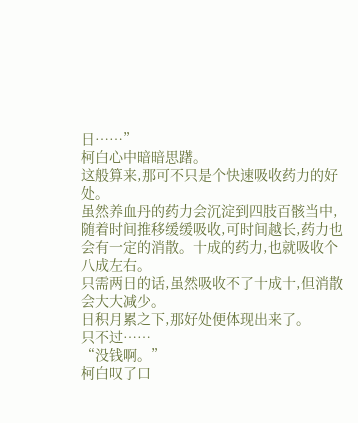日……”
柯白心中暗暗思躇。
这般算来,那可不只是个快速吸收药力的好处。
虽然养血丹的药力会沉淀到四肢百骸当中,随着时间推移缓缓吸收,可时间越长,药力也会有一定的消散。十成的药力,也就吸收个八成左右。
只需两日的话,虽然吸收不了十成十,但消散会大大减少。
日积月累之下,那好处便体现出来了。
只不过……
“没钱啊。”
柯白叹了口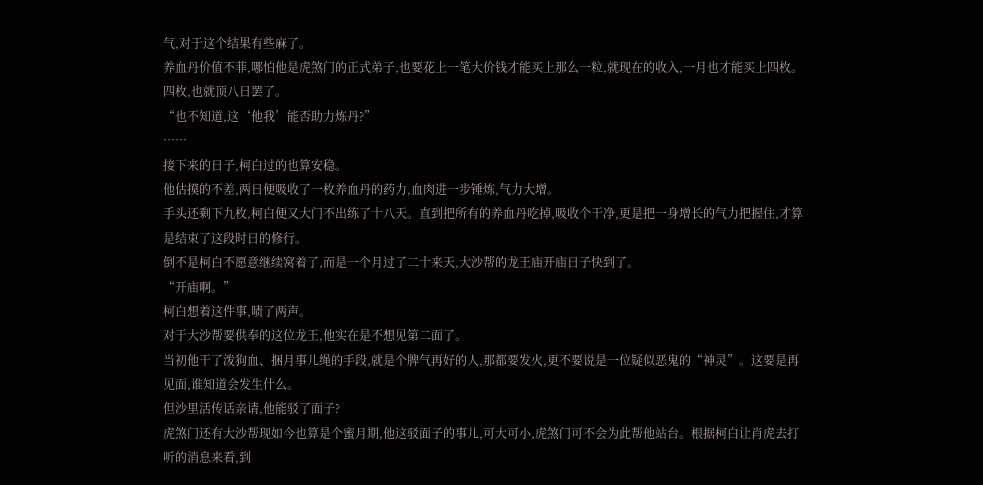气,对于这个结果有些麻了。
养血丹价值不菲,哪怕他是虎煞门的正式弟子,也要花上一笔大价钱才能买上那么一粒,就现在的收入,一月也才能买上四枚。
四枚,也就顶八日罢了。
“也不知道,这‘他我’能否助力炼丹?”
……
接下来的日子,柯白过的也算安稳。
他估摸的不差,两日便吸收了一枚养血丹的药力,血肉进一步锤炼,气力大增。
手头还剩下九枚,柯白便又大门不出练了十八天。直到把所有的养血丹吃掉,吸收个干净,更是把一身增长的气力把握住,才算是结束了这段时日的修行。
倒不是柯白不愿意继续窝着了,而是一个月过了二十来天,大沙帮的龙王庙开庙日子快到了。
“开庙啊。”
柯白想着这件事,啧了两声。
对于大沙帮要供奉的这位龙王,他实在是不想见第二面了。
当初他干了泼狗血、捆月事儿绳的手段,就是个脾气再好的人,那都要发火,更不要说是一位疑似恶鬼的“神灵”。这要是再见面,谁知道会发生什么。
但沙里活传话亲请,他能驳了面子?
虎煞门还有大沙帮现如今也算是个蜜月期,他这驳面子的事儿,可大可小,虎煞门可不会为此帮他站台。根据柯白让肖虎去打听的消息来看,到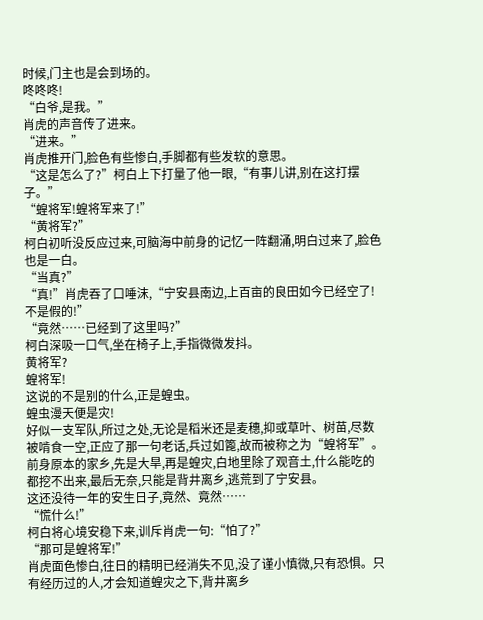时候,门主也是会到场的。
咚咚咚!
“白爷,是我。”
肖虎的声音传了进来。
“进来。”
肖虎推开门,脸色有些惨白,手脚都有些发软的意思。
“这是怎么了?”柯白上下打量了他一眼,“有事儿讲,别在这打摆子。”
“蝗将军!蝗将军来了!”
“黄将军?”
柯白初听没反应过来,可脑海中前身的记忆一阵翻涌,明白过来了,脸色也是一白。
“当真?”
“真!”肖虎吞了口唾沫,“宁安县南边,上百亩的良田如今已经空了!不是假的!”
“竟然……已经到了这里吗?”
柯白深吸一口气,坐在椅子上,手指微微发抖。
黄将军?
蝗将军!
这说的不是别的什么,正是蝗虫。
蝗虫漫天便是灾!
好似一支军队,所过之处,无论是稻米还是麦穗,抑或草叶、树苗,尽数被啃食一空,正应了那一句老话,兵过如篦,故而被称之为“蝗将军”。
前身原本的家乡,先是大旱,再是蝗灾,白地里除了观音土,什么能吃的都挖不出来,最后无奈,只能是背井离乡,逃荒到了宁安县。
这还没待一年的安生日子,竟然、竟然……
“慌什么!”
柯白将心境安稳下来,训斥肖虎一句:“怕了?”
“那可是蝗将军!”
肖虎面色惨白,往日的精明已经消失不见,没了谨小慎微,只有恐惧。只有经历过的人,才会知道蝗灾之下,背井离乡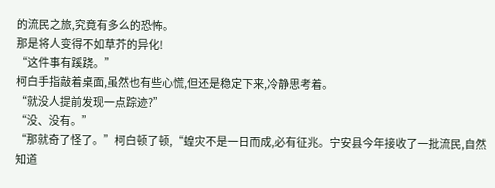的流民之旅,究竟有多么的恐怖。
那是将人变得不如草芥的异化!
“这件事有蹊跷。”
柯白手指敲着桌面,虽然也有些心慌,但还是稳定下来,冷静思考着。
“就没人提前发现一点踪迹?”
“没、没有。”
“那就奇了怪了。”柯白顿了顿,“蝗灾不是一日而成,必有征兆。宁安县今年接收了一批流民,自然知道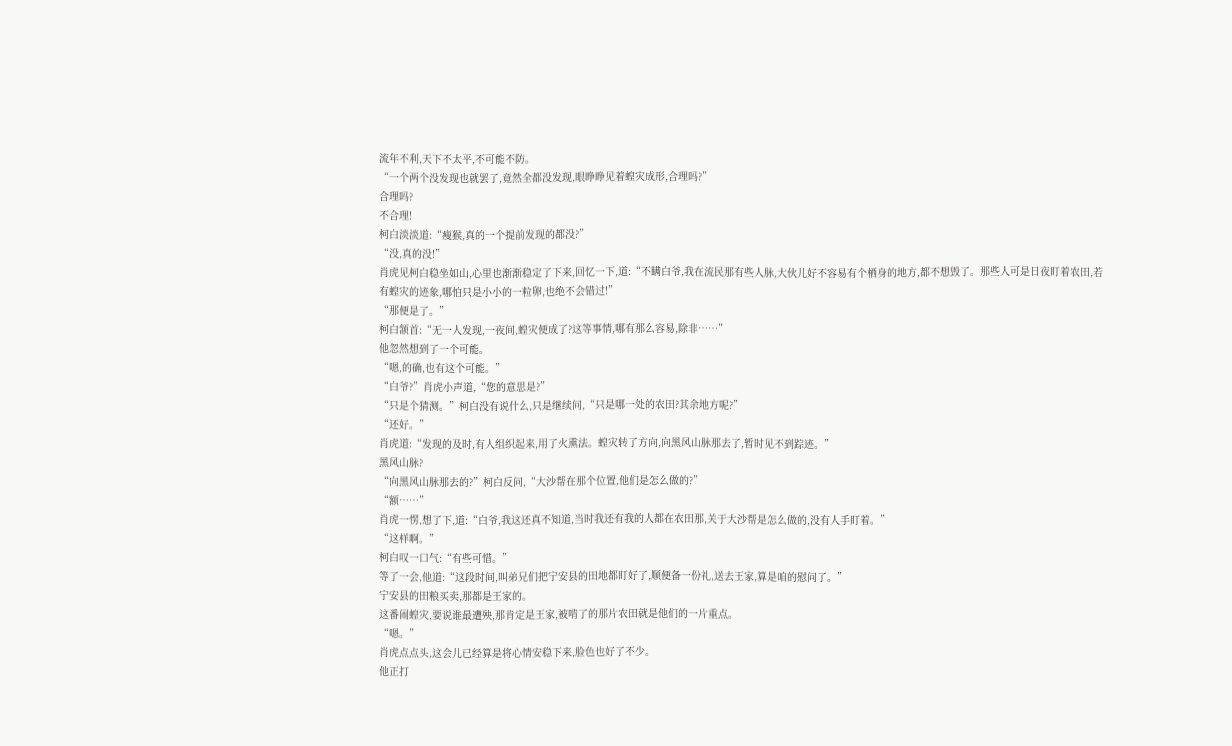流年不利,天下不太平,不可能不防。
“一个两个没发现也就罢了,竟然全都没发现,眼睁睁见着蝗灾成形,合理吗?”
合理吗?
不合理!
柯白淡淡道:“瘦猴,真的一个提前发现的都没?”
“没,真的没!”
肖虎见柯白稳坐如山,心里也渐渐稳定了下来,回忆一下,道:“不瞒白爷,我在流民那有些人脉,大伙儿好不容易有个栖身的地方,都不想毁了。那些人可是日夜盯着农田,若有蝗灾的迹象,哪怕只是小小的一粒卵,也绝不会错过!”
“那便是了。”
柯白颔首:“无一人发现,一夜间,蝗灾便成了?这等事情,哪有那么容易,除非……”
他忽然想到了一个可能。
“嗯,的确,也有这个可能。”
“白爷?”肖虎小声道,“您的意思是?”
“只是个猜测。”柯白没有说什么,只是继续问,“只是哪一处的农田?其余地方呢?”
“还好。”
肖虎道:“发现的及时,有人组织起来,用了火熏法。蝗灾转了方向,向黑风山脉那去了,暂时见不到踪迹。”
黑风山脉?
“向黑风山脉那去的?”柯白反问,“大沙帮在那个位置,他们是怎么做的?”
“额……”
肖虎一愣,想了下,道:“白爷,我这还真不知道,当时我还有我的人都在农田那,关于大沙帮是怎么做的,没有人手盯着。”
“这样啊。”
柯白叹一口气:“有些可惜。”
等了一会,他道:“这段时间,叫弟兄们把宁安县的田地都盯好了,顺便备一份礼,送去王家,算是咱的慰问了。”
宁安县的田粮买卖,那都是王家的。
这番闹蝗灾,要说谁最遭殃,那肯定是王家,被啃了的那片农田就是他们的一片重点。
“嗯。”
肖虎点点头,这会儿已经算是将心情安稳下来,脸色也好了不少。
他正打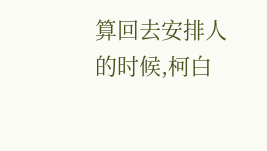算回去安排人的时候,柯白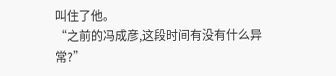叫住了他。
“之前的冯成彦,这段时间有没有什么异常?”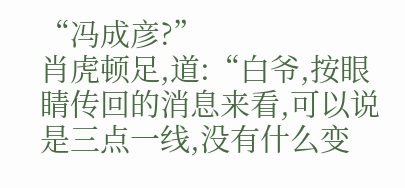“冯成彦?”
肖虎顿足,道:“白爷,按眼睛传回的消息来看,可以说是三点一线,没有什么变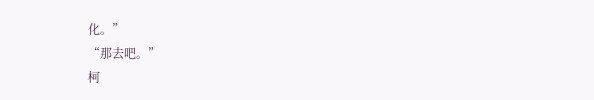化。”
“那去吧。”
柯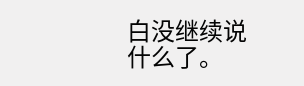白没继续说什么了。